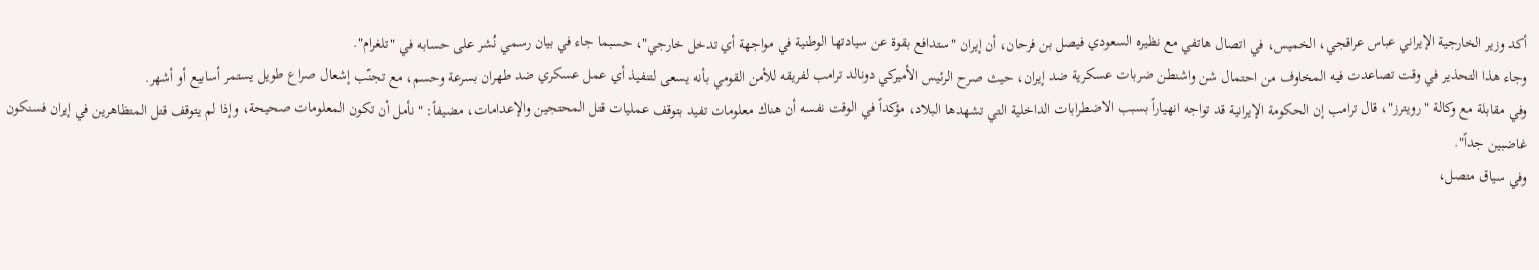أكد وزير الخارجية الإيراني عباس عراقجي، الخميس، في اتصال هاتفي مع نظيره السعودي فيصل بن فرحان، أن إيران "ستدافع بقوة عن سيادتها الوطنية في مواجهة أي تدخل خارجي"، حسبما جاء في بيان رسمي نُشر على حسابه في "تلغرام".
وجاء هذا التحذير في وقت تصاعدت فيه المخاوف من احتمال شن واشنطن ضربات عسكرية ضد إيران، حيث صرح الرئيس الأميركي دونالد ترامب لفريقه للأمن القومي بأنه يسعى لتنفيذ أي عمل عسكري ضد طهران بسرعة وحسم، مع تجنّب إشعال صراع طويل يستمر أسابيع أو أشهر.
وفي مقابلة مع وكالة "رويترز"، قال ترامب إن الحكومة الإيرانية قد تواجه انهياراً بسبب الاضطرابات الداخلية التي تشهدها البلاد، مؤكداً في الوقت نفسه أن هناك معلومات تفيد بتوقف عمليات قتل المحتجين والإعدامات، مضيفاً: "نأمل أن تكون المعلومات صحيحة، وإذا لم يتوقف قتل المتظاهرين في إيران فسنكون غاضبين جداً".
وفي سياق متصل،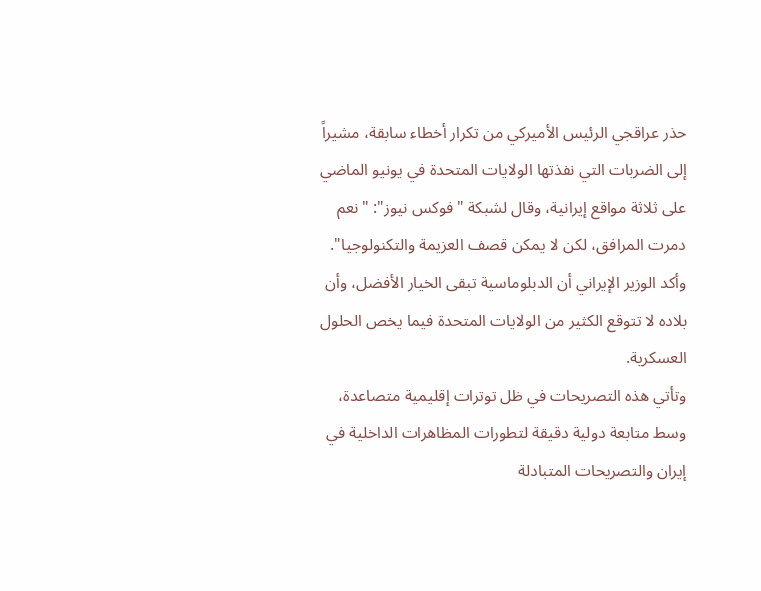حذر عراقجي الرئيس الأميركي من تكرار أخطاء سابقة، مشيراً إلى الضربات التي نفذتها الولايات المتحدة في يونيو الماضي على ثلاثة مواقع إيرانية، وقال لشبكة "فوكس نيوز": "نعم دمرت المرافق، لكن لا يمكن قصف العزيمة والتكنولوجيا". وأكد الوزير الإيراني أن الدبلوماسية تبقى الخيار الأفضل، وأن بلاده لا تتوقع الكثير من الولايات المتحدة فيما يخص الحلول العسكرية.
وتأتي هذه التصريحات في ظل توترات إقليمية متصاعدة، وسط متابعة دولية دقيقة لتطورات المظاهرات الداخلية في إيران والتصريحات المتبادلة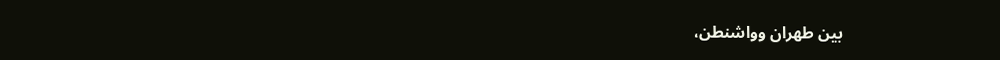بين طهران وواشنطن،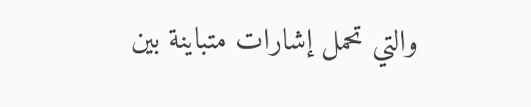والتي تحمل إشارات متباينة بين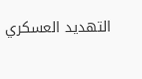التهديد العسكري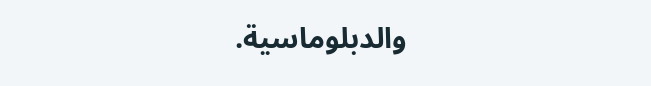والدبلوماسية.